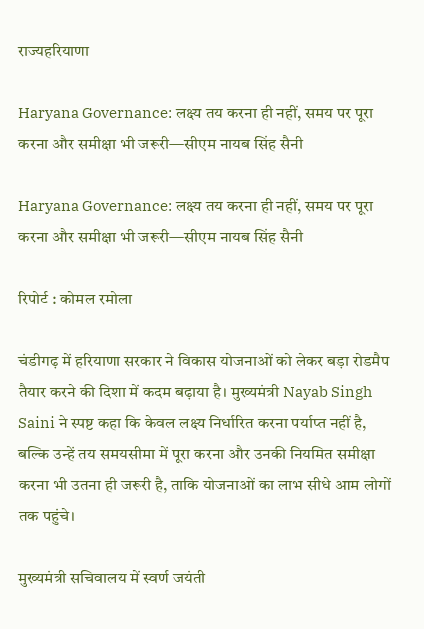राज्यहरियाणा

Haryana Governance: लक्ष्य तय करना ही नहीं, समय पर पूरा करना और समीक्षा भी जरूरी—सीएम नायब सिंह सैनी

Haryana Governance: लक्ष्य तय करना ही नहीं, समय पर पूरा करना और समीक्षा भी जरूरी—सीएम नायब सिंह सैनी

रिपोर्ट : कोमल रमोला

चंडीगढ़ में हरियाणा सरकार ने विकास योजनाओं को लेकर बड़ा रोडमैप तैयार करने की दिशा में कदम बढ़ाया है। मुख्यमंत्री Nayab Singh Saini ने स्पष्ट कहा कि केवल लक्ष्य निर्धारित करना पर्याप्त नहीं है, बल्कि उन्हें तय समयसीमा में पूरा करना और उनकी नियमित समीक्षा करना भी उतना ही जरूरी है, ताकि योजनाओं का लाभ सीधे आम लोगों तक पहुंचे।

मुख्यमंत्री सचिवालय में स्वर्ण जयंती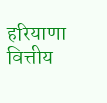हरियाणा वित्तीय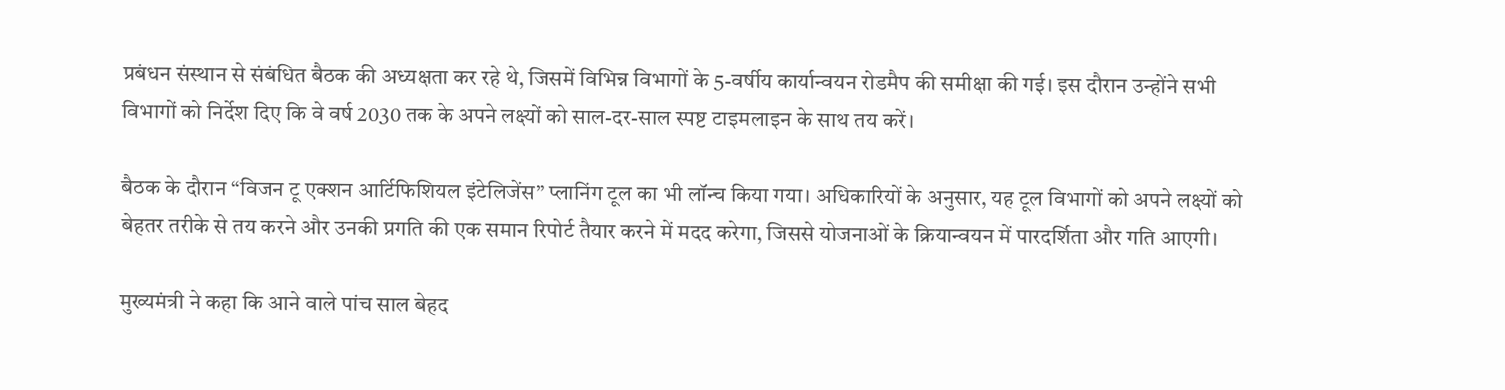प्रबंधन संस्थान से संबंधित बैठक की अध्यक्षता कर रहे थे, जिसमें विभिन्न विभागों के 5-वर्षीय कार्यान्वयन रोडमैप की समीक्षा की गई। इस दौरान उन्होंने सभी विभागों को निर्देश दिए कि वे वर्ष 2030 तक के अपने लक्ष्यों को साल-दर-साल स्पष्ट टाइमलाइन के साथ तय करें।

बैठक के दौरान “विजन टू एक्शन आर्टिफिशियल इंटेलिजेंस” प्लानिंग टूल का भी लॉन्च किया गया। अधिकारियों के अनुसार, यह टूल विभागों को अपने लक्ष्यों को बेहतर तरीके से तय करने और उनकी प्रगति की एक समान रिपोर्ट तैयार करने में मदद करेगा, जिससे योजनाओं के क्रियान्वयन में पारदर्शिता और गति आएगी।

मुख्यमंत्री ने कहा कि आने वाले पांच साल बेहद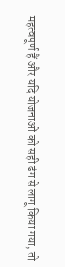महत्वपूर्ण हैं और यदि योजनाओं को सही ढंग से लागू किया गया, तो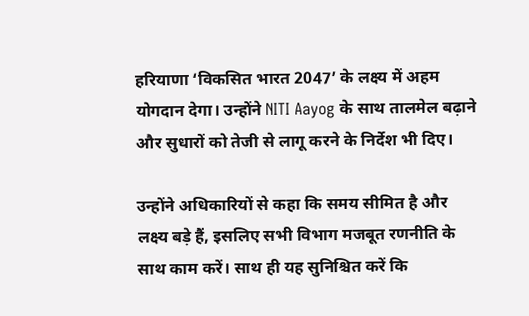हरियाणा ‘विकसित भारत 2047’ के लक्ष्य में अहम योगदान देगा। उन्होंने NITI Aayog के साथ तालमेल बढ़ाने और सुधारों को तेजी से लागू करने के निर्देश भी दिए।

उन्होंने अधिकारियों से कहा कि समय सीमित है और लक्ष्य बड़े हैं, इसलिए सभी विभाग मजबूत रणनीति के साथ काम करें। साथ ही यह सुनिश्चित करें कि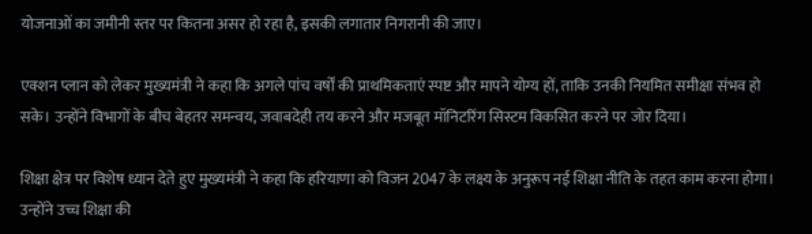योजनाओं का जमीनी स्तर पर कितना असर हो रहा है, इसकी लगातार निगरानी की जाए।

एक्शन प्लान को लेकर मुख्यमंत्री ने कहा कि अगले पांच वर्षों की प्राथमिकताएं स्पष्ट और मापने योग्य हों, ताकि उनकी नियमित समीक्षा संभव हो सके। उन्होंने विभागों के बीच बेहतर समन्वय, जवाबदेही तय करने और मजबूत मॉनिटरिंग सिस्टम विकसित करने पर जोर दिया।

शिक्षा क्षेत्र पर विशेष ध्यान देते हुए मुख्यमंत्री ने कहा कि हरियाणा को विजन 2047 के लक्ष्य के अनुरूप नई शिक्षा नीति के तहत काम करना होगा। उन्होंने उच्च शिक्षा की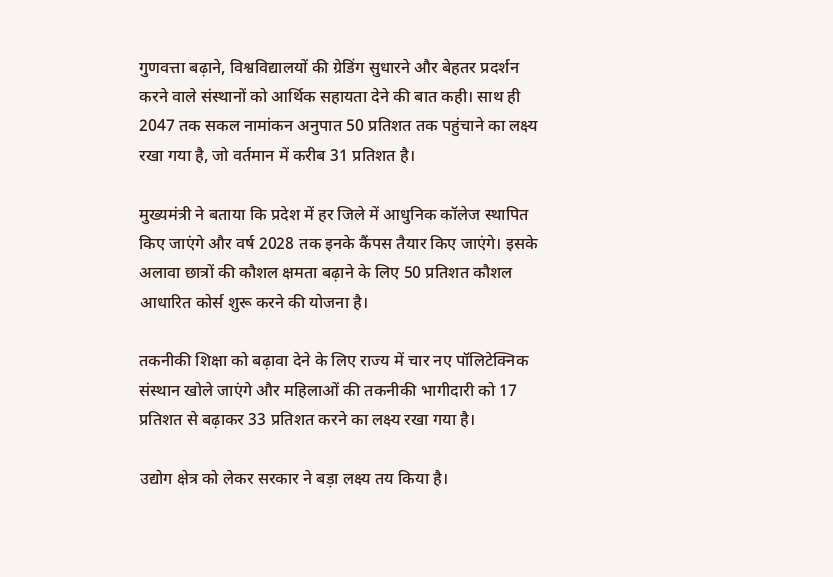गुणवत्ता बढ़ाने, विश्वविद्यालयों की ग्रेडिंग सुधारने और बेहतर प्रदर्शन करने वाले संस्थानों को आर्थिक सहायता देने की बात कही। साथ ही 2047 तक सकल नामांकन अनुपात 50 प्रतिशत तक पहुंचाने का लक्ष्य रखा गया है, जो वर्तमान में करीब 31 प्रतिशत है।

मुख्यमंत्री ने बताया कि प्रदेश में हर जिले में आधुनिक कॉलेज स्थापित किए जाएंगे और वर्ष 2028 तक इनके कैंपस तैयार किए जाएंगे। इसके अलावा छात्रों की कौशल क्षमता बढ़ाने के लिए 50 प्रतिशत कौशल आधारित कोर्स शुरू करने की योजना है।

तकनीकी शिक्षा को बढ़ावा देने के लिए राज्य में चार नए पॉलिटेक्निक संस्थान खोले जाएंगे और महिलाओं की तकनीकी भागीदारी को 17 प्रतिशत से बढ़ाकर 33 प्रतिशत करने का लक्ष्य रखा गया है।

उद्योग क्षेत्र को लेकर सरकार ने बड़ा लक्ष्य तय किया है।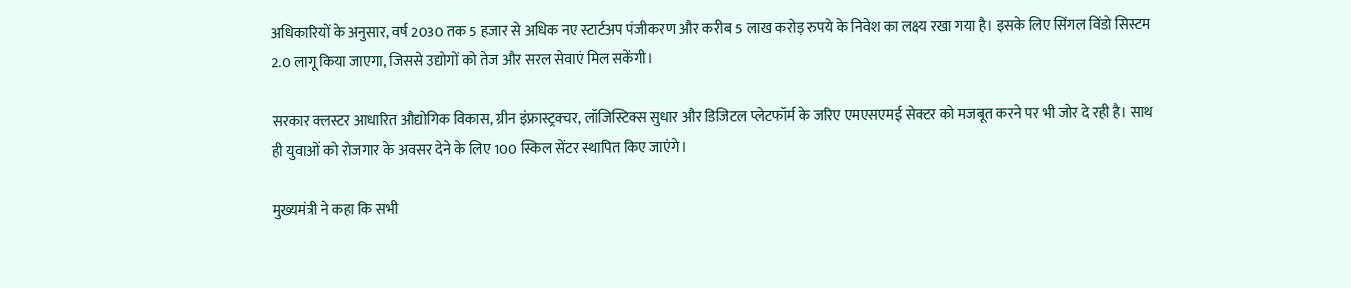अधिकारियों के अनुसार, वर्ष 2030 तक 5 हजार से अधिक नए स्टार्टअप पंजीकरण और करीब 5 लाख करोड़ रुपये के निवेश का लक्ष्य रखा गया है। इसके लिए सिंगल विंडो सिस्टम 2.0 लागू किया जाएगा, जिससे उद्योगों को तेज और सरल सेवाएं मिल सकेंगी।

सरकार क्लस्टर आधारित औद्योगिक विकास, ग्रीन इंफ्रास्ट्रक्चर, लॉजिस्टिक्स सुधार और डिजिटल प्लेटफॉर्म के जरिए एमएसएमई सेक्टर को मजबूत करने पर भी जोर दे रही है। साथ ही युवाओं को रोजगार के अवसर देने के लिए 100 स्किल सेंटर स्थापित किए जाएंगे।

मुख्यमंत्री ने कहा कि सभी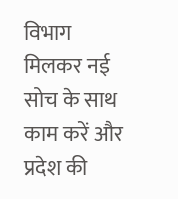विभाग मिलकर नई सोच के साथ काम करें और प्रदेश की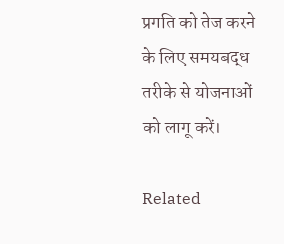प्रगति को तेज करने के लिए समयबद्ध तरीके से योजनाओं को लागू करें।

Related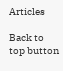Articles

Back to top button